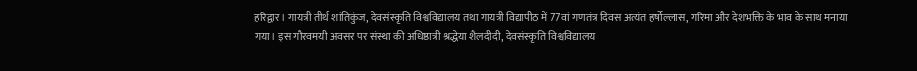हरिद्वार। गायत्री तीर्थ शांतिकुंज, देवसंस्कृति विश्वविद्यालय तथा गायत्री विद्यापीठ में 77वां गणतंत्र दिवस अत्यंत हर्षोल्लास, गरिमा और देशभक्ति के भाव के साथ मनाया गया। इस गौरवमयी अवसर पर संस्था की अधिष्ठात्री श्रद्धेया शैलदीदी, देवसंस्कृति विश्वविद्यालय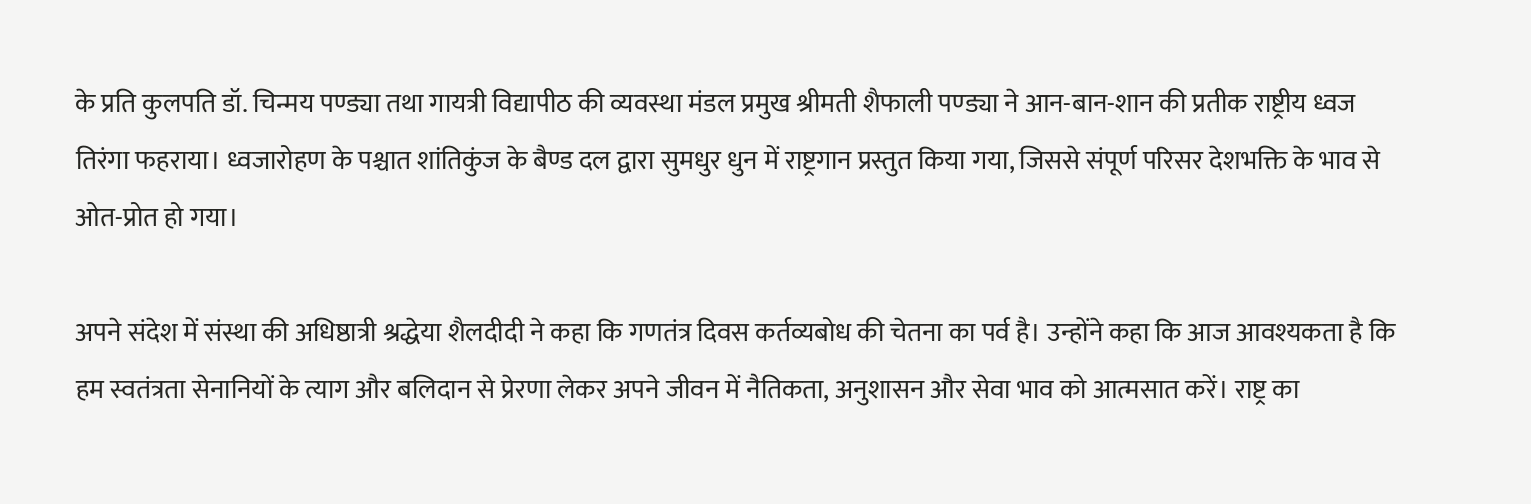के प्रति कुलपति डॉ. चिन्मय पण्ड्या तथा गायत्री विद्यापीठ की व्यवस्था मंडल प्रमुख श्रीमती शैफाली पण्ड्या ने आन-बान-शान की प्रतीक राष्ट्रीय ध्वज तिरंगा फहराया। ध्वजारोहण के पश्चात शांतिकुंज के बैण्ड दल द्वारा सुमधुर धुन में राष्ट्रगान प्रस्तुत किया गया, जिससे संपूर्ण परिसर देशभक्ति के भाव से ओत-प्रोत हो गया।

अपने संदेश में संस्था की अधिष्ठात्री श्रद्धेया शैलदीदी ने कहा कि गणतंत्र दिवस कर्तव्यबोध की चेतना का पर्व है। उन्होंने कहा कि आज आवश्यकता है कि हम स्वतंत्रता सेनानियों के त्याग और बलिदान से प्रेरणा लेकर अपने जीवन में नैतिकता, अनुशासन और सेवा भाव को आत्मसात करें। राष्ट्र का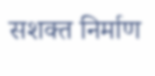सशक्त निर्माण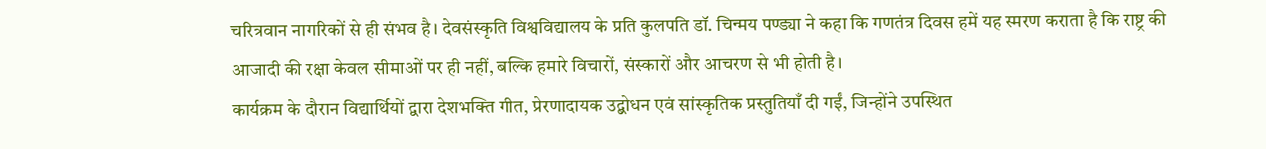चरित्रवान नागरिकों से ही संभव है। देवसंस्कृति विश्वविद्यालय के प्रति कुलपति डॉ. चिन्मय पण्ड्या ने कहा कि गणतंत्र दिवस हमें यह स्मरण कराता है कि राष्ट्र की आजादी की रक्षा केवल सीमाओं पर ही नहीं, बल्कि हमारे विचारों, संस्कारों और आचरण से भी होती है।
कार्यक्रम के दौरान विद्यार्थियों द्वारा देशभक्ति गीत, प्रेरणादायक उद्बोधन एवं सांस्कृतिक प्रस्तुतियाँ दी गईं, जिन्होंने उपस्थित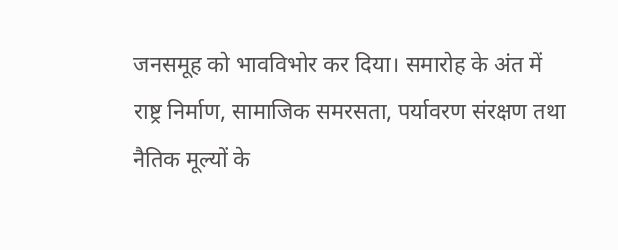जनसमूह को भावविभोर कर दिया। समारोह के अंत में राष्ट्र निर्माण, सामाजिक समरसता, पर्यावरण संरक्षण तथा नैतिक मूल्यों के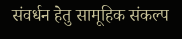संवर्धन हेतु सामूहिक संकल्प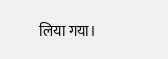लिया गया।